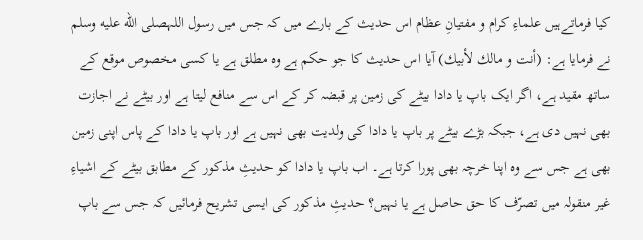کیا فرماتےہیں علماءِ کرام و مفتیانِ عظام اس حدیث کے بارے میں کہ جس میں رسول اللہصلى الله عليه وسلم نے فرمایا ہے: (أنت و مالك لأبیك) آیا اس حدیث کا جو حکم ہے وہ مطلق ہے یا کسی مخصوص موقع کے ساتھ مقید ہے، اگر ایک باپ یا دادا بیٹے کی زمین پر قبضہ کر کے اس سے منافع لیتا ہے اور بیٹے نے اجازت بھی نہیں دی ہے، جبکہ بڑے بیٹے پر باپ یا دادا کی ولدیت بھی نہیں ہے اور باپ یا دادا کے پاس اپنی زمین بھی ہے جس سے وہ اپنا خرچہ بھی پورا کرتا ہے۔ اب باپ یا دادا کو حدیثِ مذکور کے مطابق بیٹے کے اشیاءِ غیر منقولہ میں تصرّف کا حق حاصل ہے یا نہیں؟ حدیثِ مذکور کی ایسی تشریح فرمائیں کہ جس سے باپ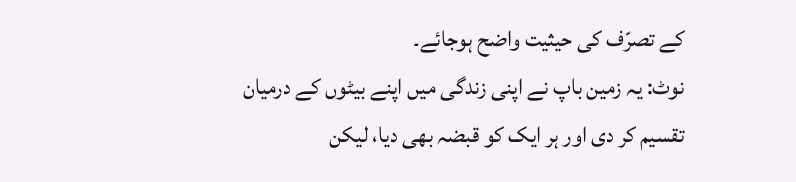کے تصرّف کی حیثیت واضح ہوجائے۔
نوٹ: یہ زمین باپ نے اپنی زندگی میں اپنے بیٹوں کے درمیان تقسیم کر دی اور ہر ایک کو قبضہ بھی دیا، لیکن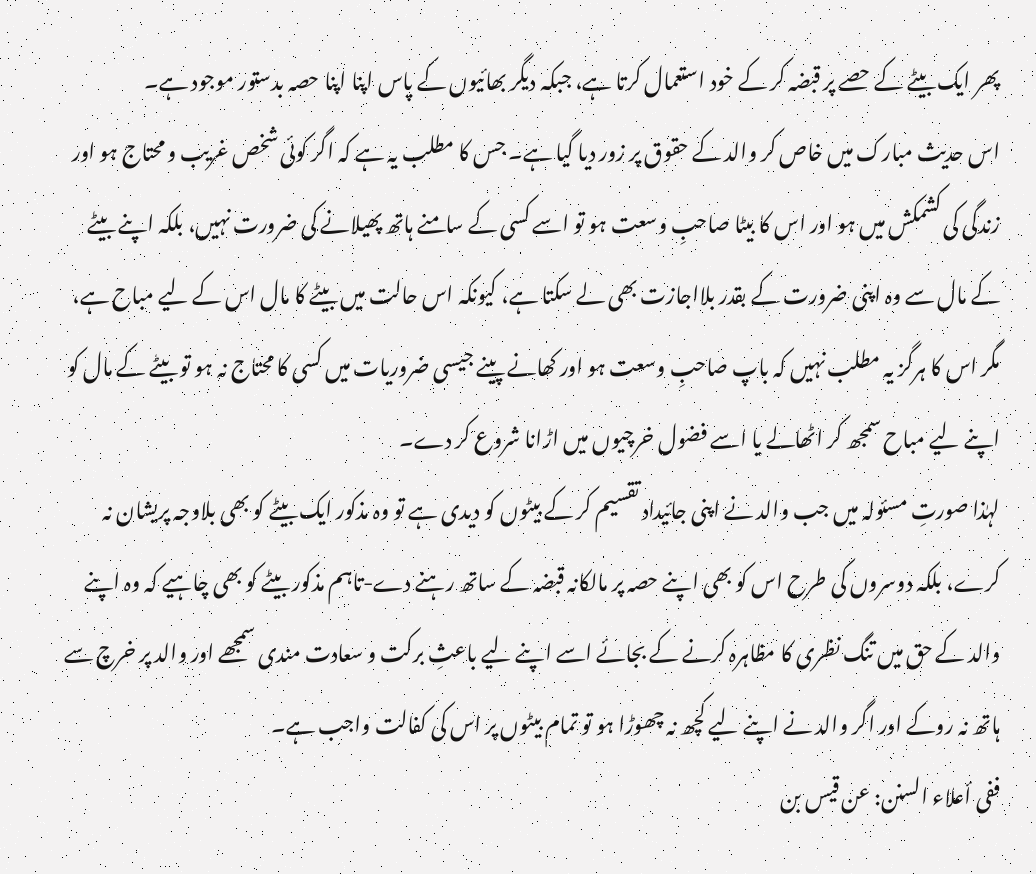پھر ایک بیٹے کے حصے پر قبضہ کر کے خود استعمال کرتا ہے، جبکہ دیگر بھائیوں کے پاس اپنا اپنا حصہ بدستور موجود ہے۔
اس حدیث مبارک میں خاص کر والد کے حقوق پر زور دیا گیا ہے۔ جس کا مطلب یہ ہے کہ اگر کوئی شخص غریب و محتاج ہو اور زندگی کی کشمکش میں ہو اور اس کا بیٹا صاحبِ وسعت ہو تو اسے کسی کے سامنے ہاتھ پھیلانے کی ضرورت نہیں، بلکہ اپنے بیٹے کے مال سے وہ اپنی ضرورت کے بقدر بلااجازت بھی لے سکتا ہے، کیونکہ اس حالت میں بیٹے کا مال اس کے لیے مباح ہے، مگر اس کا ہرگز یہ مطلب نہیں کہ باپ صاحبِ وسعت ہو اور کھانے پینے جیسی ضروریات میں کسی کا محتاج نہ ہو تو بیٹے کے مال کو اپنے لیے مباح سمجھ کر اٹھالے یا اسے فضول خرچیوں میں اڑانا شروع کر دے۔
لہٰذا صورتِ مسئولہ میں جب والد نے اپنی جائیداد تقسیم کر کے بیٹوں کو دیدی ہے تو وہ مذکور ایک بیٹے کو بھی بلاوجہ پریشان نہ کرے، بلکہ دوسروں کی طرح اس کو بھی اپنے حصہ پر مالکانہ قبضہ کے ساتھ رہنے دے-تاہم مذکور بیٹے کو بھی چاہیے کہ وہ اپنے والد کے حق میں تنگ نظری کا مظاہرہ کرنے کے بجائے اسے اپنے لیے باعثِ برکت و سعادت مندی سمجھے اور والد پر خرچ سے ہاتھ نہ روکے اور اگر والد نے اپنے لیے کچھ نہ چھوڑا ہو تو تمام بیٹوں پر اس کی کفالت واجب ہے۔
ففی أعلاء السنن: عن قیس بن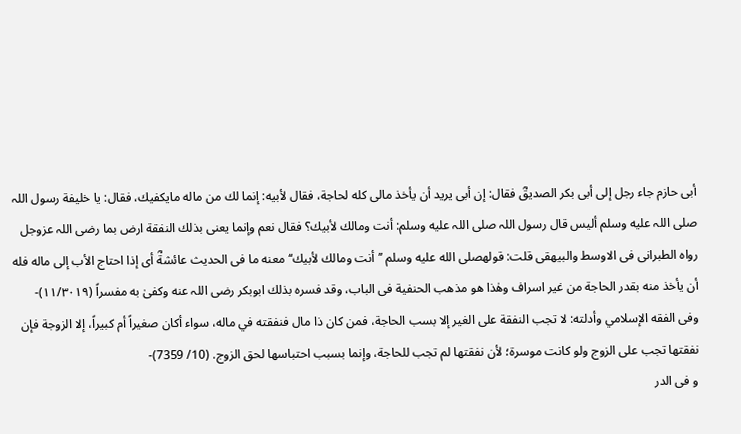أبی حازم جاء رجل إلی أبی بکر الصدیقؓ فقال: إن أبی یرید أن یأخذ مالی کله لحاجة، فقال لأبیه: إنما لك من ماله مایکفیك، فقال: یا خلیفة رسول اللہ صلی اللہ علیه وسلم ألیس قال رسول اللہ صلی اللہ علیه وسلم: أنت ومالك لأبیك؟ فقال نعم وإنما یعنی بذلك النفقة ارض بما رضی اللہ عزوجل رواہ الطبرانی فی الاوسط والبیهقی قلت: قولهصلى الله عليه وسلم ’’أنت ومالك لأبیك‘‘ معنه ما فی الحدیث عائشةؓ أی إذا احتاج الأب إلی ماله فله أن یأخذ منه بقدر الحاجة من غیر اسراف وھٰذا ھو مذھب الحنفیة فی الباب، وقد فسره بذلك ابوبکر رضی اللہ عنه وکفیٰ به مفسراً (۱۱/۳۰۱۹)-
وفی الفقه الإسلامي وأدلته: لا تجب النفقة على الغير إلا بسب الحاجة، فمن كان ذا مال فنفقته في ماله، سواء أكان صغيراً أم كبيراً، إلا الزوجة فإن نفقتها تجب على الزوج ولو كانت موسرة؛ لأن نفقتها لم تجب للحاجة، وإنما بسبب احتباسها لحق الزوج. (10/ 7359)-
و فی الدر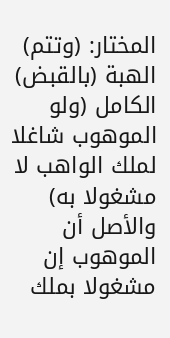المختار: (وتتم) الهبة (بالقبض) الكامل (ولو الموهوب شاغلا لملك الواهب لا مشغولا به) والأصل أن الموهوب إن مشغولا بملك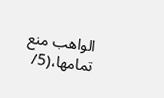الواهب منع تمامها،(5/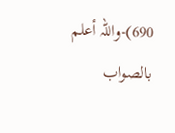690)-واللہ أعلم بالصواب